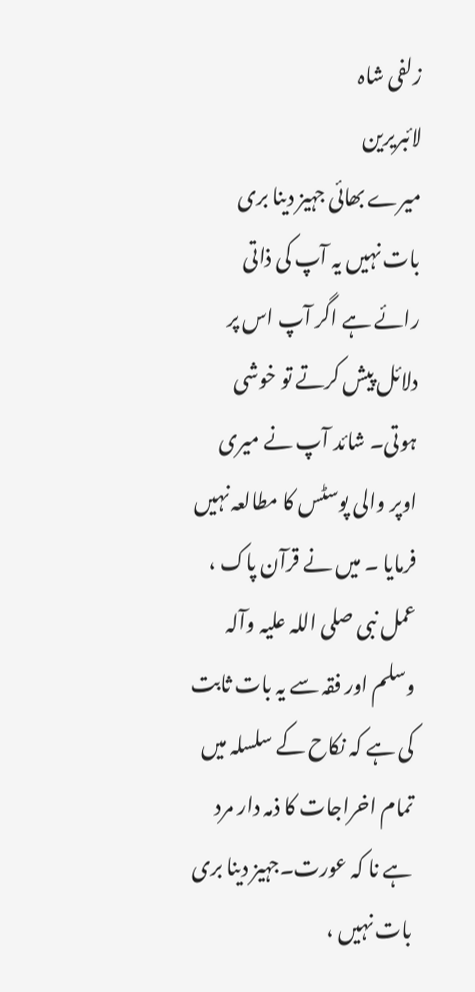زلفی شاہ
لائبریرین
میرے بھائی جہیز دینا بری بات نہیں یہ آپ کی ذاتی رائے ہے اگر آپ اس پر دلائل پیش کرتے تو خوشی ہوتی۔ شائد آپ نے میری اوپر والی پوسٹس کا مطالعہ نہیں فرمایا ۔ میں نے قرآن پاک ، عمل نبی صلی اللہ علیہ وآلہ وسلم اور فقہ سے یہ بات ثابت کی ہے کہ نکاح کے سلسلہ میں تمام اخراجات کا ذمہ دار مرد ہے نا کہ عورت۔جہیز دینا بری بات نہیں ،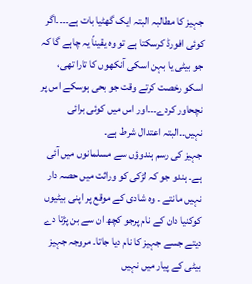جہیز کا مطالبہ البتہ ایک گھٹیا بات ہے۔۔۔۔اگر کوئی افورڈ کرسکتا ہے تو وہ یقیناّ یہ چاہے گا کہ جو بیٹی یا بہن اسکی آنکھوں کا تارا تھی، اسکو رخصت کرتے وقت جو بحی ہوسکے اس پر نچحاور کردے۔۔۔اور اس میں کوئی برائی نہیں۔۔البتہ اعتدال شرط ہے۔
جہیز کی رسم ہندوؤں سے مسلمانوں میں آئی ہے۔ ہندو جو کہ لڑکی کو وراثت میں حصہ دار نہیں مانتے ۔ وہ شادی کے موقع پر اپنی بیٹیوں کوکنیا دان کے نام پرجو کچھ ان سے بن پڑتا دے دیتے جسے جہیز کا نام دیا جاتا۔ مروجہ جہیز بیٹی کے پیار میں نہیں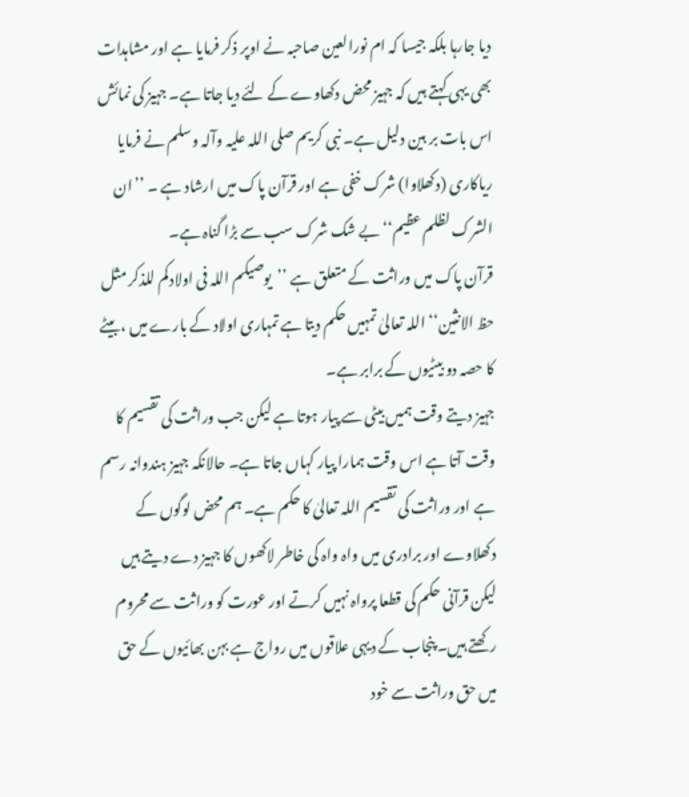دیا جارہا بلکہ جیسا کہ ام نورالعین صاحبہ نے اوپر ذکر فرمایا ہے اور مشاہدات بھی یہی کہتے ہیں کہ جہیز محض دکھاوے کے لئے دیا جاتا ہے۔ جہیز کی نمائش اس بات بر بین دلیل ہے۔ نبی کریم صلی اللہ علیہ وآلہ وسلم نے فرمایا ریاکاری (دکھلاوا) شرک خفی ہے اور قرآن پاک میں ارشاد ہے ۔ ’’ان الشرک لظلم عظیم‘‘ بے شک شرک سب سے بڑا گناہ ہے۔
قرآن پاک میں وراثت کے متعلق ہے ’’یوصیکم اللہ فی اولادکم للذکر مثل حظ الانثین‘‘ اللہ تعالیٰ تمہیں حکم دیتا ہے تمہاری اولاد کے بارے میں ،بیٹے کا حصہ دو بیٹیوں کے برابر ہے۔
جہیز دیتے وقت ہمیں بیٹی سے پیار ہوتا ہے لیکن جب وراثت کی تقسیم کا وقت آتا ہے اس وقت ہمارا پیار کہاں جاتا ہے۔ حالانکہ جہیز ہندوانہ رسم ہے اور وراثت کی تقسیم اللہ تعالیٰ کا حکم ہے۔ ہم محض لوگوں کے دکھلاوے اور برادری میں واہ واہ کی خاطر لاکھوں کا جہیز دے دیتے ہیں لیکن قرآنی حکم کی قطعا پرواہ نہیں کرتے اور عورت کو وراثت سے محروم رکھتے ہیں۔ پنجاب کے دیہی علاقوں میں رواج ہے بہن بھائیوں کے حق میں حق وراثت سے خود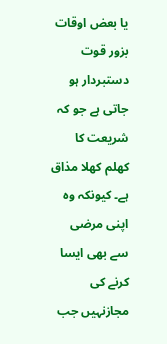یا بعض اوقات بزور قوت دستبردار ہو جاتی ہے جو کہ شریعت کا کھلم کھلا مذاق ہے۔ کیونکہ وہ اپنی مرضی سے بھی ایسا کرنے کی مجازنہیں جب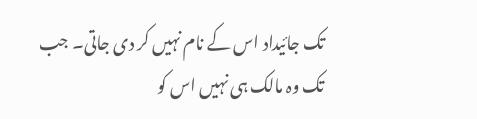تک جائیداد اس کے نام نہیں کر دی جاتی۔ جب تک وہ مالک ہی نہیں اس کو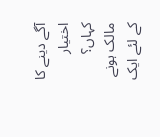آگے دینے کا اختیار کہاں؟ مالک ہونے کے لئے ایک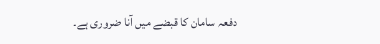دفعہ سامان کا قبضے میں آنا ضروری ہے۔